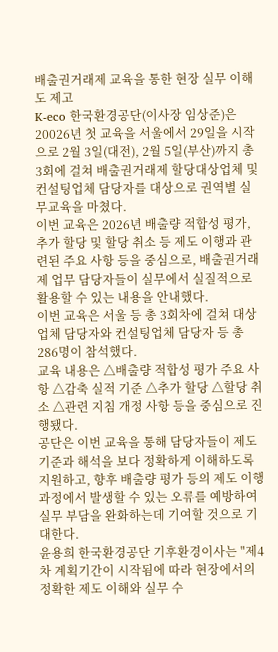배출권거래제 교육을 통한 현장 실무 이해도 제고
K-eco 한국환경공단(이사장 임상준)은 20026년 첫 교육을 서울에서 29일을 시작으로 2월 3일(대전), 2월 5일(부산)까지 총 3회에 걸쳐 배출권거래제 할당대상업체 및 컨설팅업체 담당자를 대상으로 권역별 실무교육을 마쳤다.
이번 교육은 2026년 배출량 적합성 평가, 추가 할당 및 할당 취소 등 제도 이행과 관련된 주요 사항 등을 중심으로, 배출권거래제 업무 담당자들이 실무에서 실질적으로 활용할 수 있는 내용을 안내했다.
이번 교육은 서울 등 총 3회차에 걸쳐 대상업체 담당자와 컨설팅업체 담당자 등 총 286명이 참석했다.
교육 내용은 △배출량 적합성 평가 주요 사항 △감축 실적 기준 △추가 할당 △할당 취소 △관련 지침 개정 사항 등을 중심으로 진행됐다.
공단은 이번 교육을 통해 담당자들이 제도 기준과 해석을 보다 정확하게 이해하도록 지원하고, 향후 배출량 평가 등의 제도 이행 과정에서 발생할 수 있는 오류를 예방하여 실무 부담을 완화하는데 기여할 것으로 기대한다.
윤용희 한국환경공단 기후환경이사는 "제4차 계획기간이 시작됨에 따라 현장에서의 정확한 제도 이해와 실무 수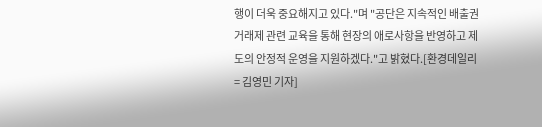행이 더욱 중요해지고 있다."며 "공단은 지속적인 배출권거래제 관련 교육을 통해 현장의 애로사항을 반영하고 제도의 안정적 운영을 지원하겠다."고 밝혔다.[환경데일리 = 김영민 기자]